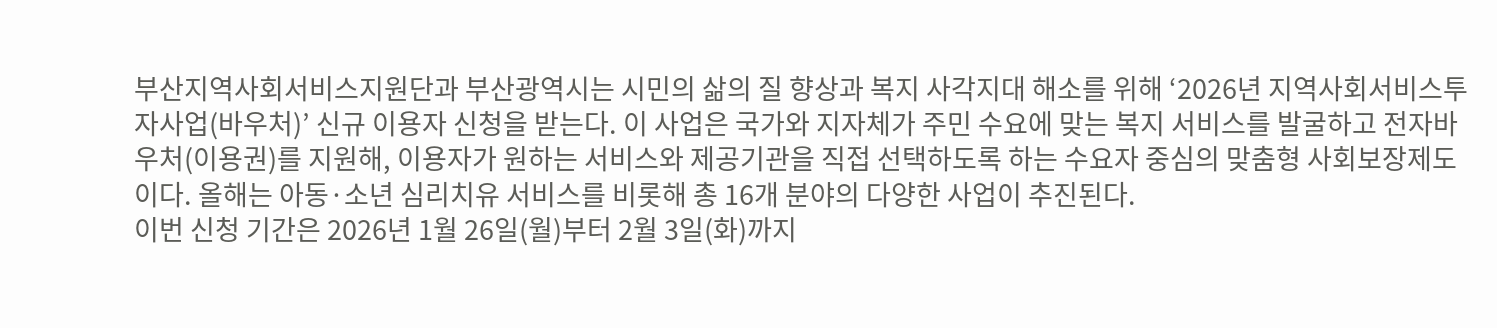부산지역사회서비스지원단과 부산광역시는 시민의 삶의 질 향상과 복지 사각지대 해소를 위해 ‘2026년 지역사회서비스투자사업(바우처)’ 신규 이용자 신청을 받는다. 이 사업은 국가와 지자체가 주민 수요에 맞는 복지 서비스를 발굴하고 전자바우처(이용권)를 지원해, 이용자가 원하는 서비스와 제공기관을 직접 선택하도록 하는 수요자 중심의 맞춤형 사회보장제도이다. 올해는 아동·소년 심리치유 서비스를 비롯해 총 16개 분야의 다양한 사업이 추진된다.
이번 신청 기간은 2026년 1월 26일(월)부터 2월 3일(화)까지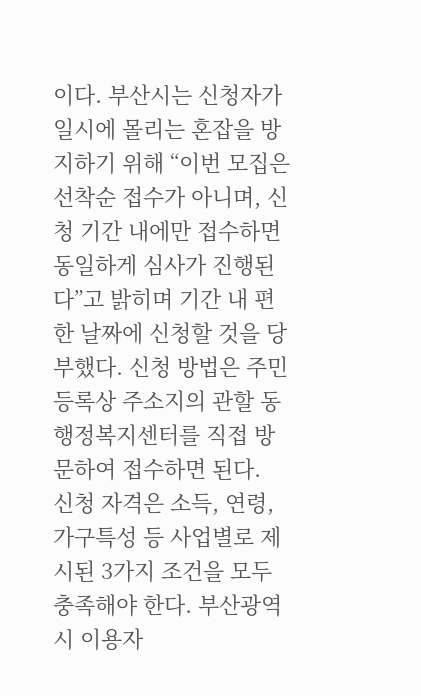이다. 부산시는 신청자가 일시에 몰리는 혼잡을 방지하기 위해 “이번 모집은 선착순 접수가 아니며, 신청 기간 내에만 접수하면 동일하게 심사가 진행된다”고 밝히며 기간 내 편한 날짜에 신청할 것을 당부했다. 신청 방법은 주민등록상 주소지의 관할 동 행정복지센터를 직접 방문하여 접수하면 된다.
신청 자격은 소득, 연령, 가구특성 등 사업별로 제시된 3가지 조건을 모두 충족해야 한다. 부산광역시 이용자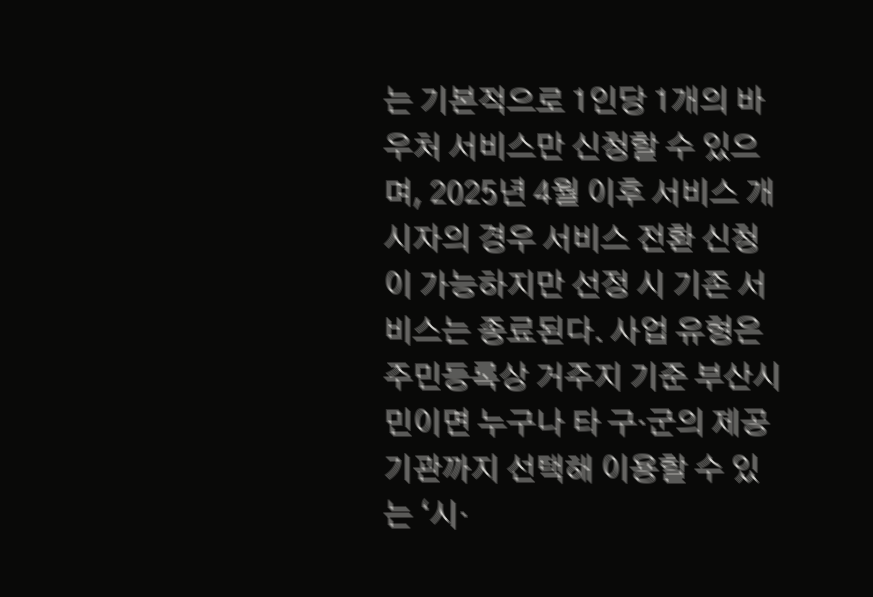는 기본적으로 1인당 1개의 바우처 서비스만 신청할 수 있으며, 2025년 4월 이후 서비스 개시자의 경우 서비스 전환 신청이 가능하지만 선정 시 기존 서비스는 종료된다. 사업 유형은 주민등록상 거주지 기준 부산시민이면 누구나 타 구·군의 제공기관까지 선택해 이용할 수 있는 ‘시·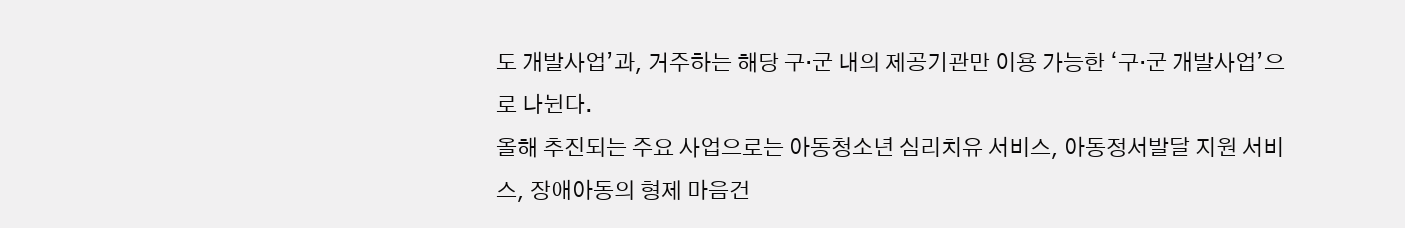도 개발사업’과, 거주하는 해당 구·군 내의 제공기관만 이용 가능한 ‘구·군 개발사업’으로 나뉜다.
올해 추진되는 주요 사업으로는 아동청소년 심리치유 서비스, 아동정서발달 지원 서비스, 장애아동의 형제 마음건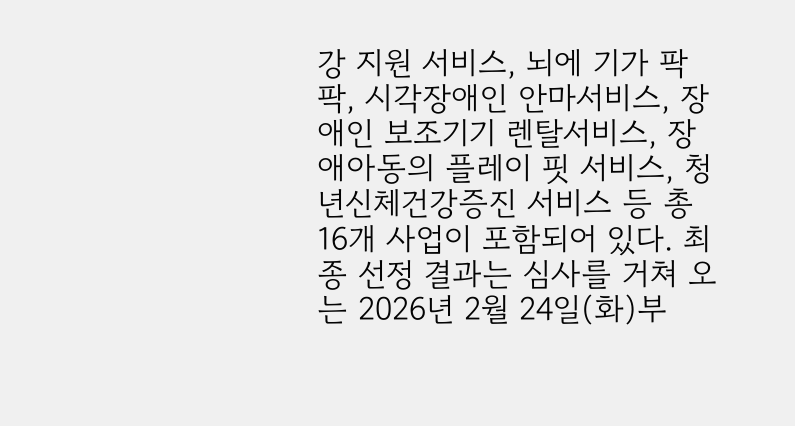강 지원 서비스, 뇌에 기가 팍팍, 시각장애인 안마서비스, 장애인 보조기기 렌탈서비스, 장애아동의 플레이 핏 서비스, 청년신체건강증진 서비스 등 총 16개 사업이 포함되어 있다. 최종 선정 결과는 심사를 거쳐 오는 2026년 2월 24일(화)부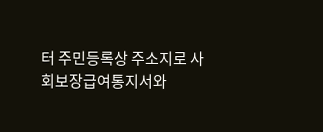터 주민등록상 주소지로 사회보장급여통지서와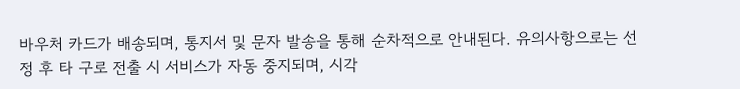바우처 카드가 배송되며, 통지서 및 문자 발송을 통해 순차적으로 안내된다. 유의사항으로는 선정 후 타 구로 전출 시 서비스가 자동 중지되며, 시각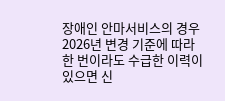장애인 안마서비스의 경우 2026년 변경 기준에 따라 한 번이라도 수급한 이력이 있으면 신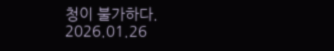청이 불가하다.
2026.01.26